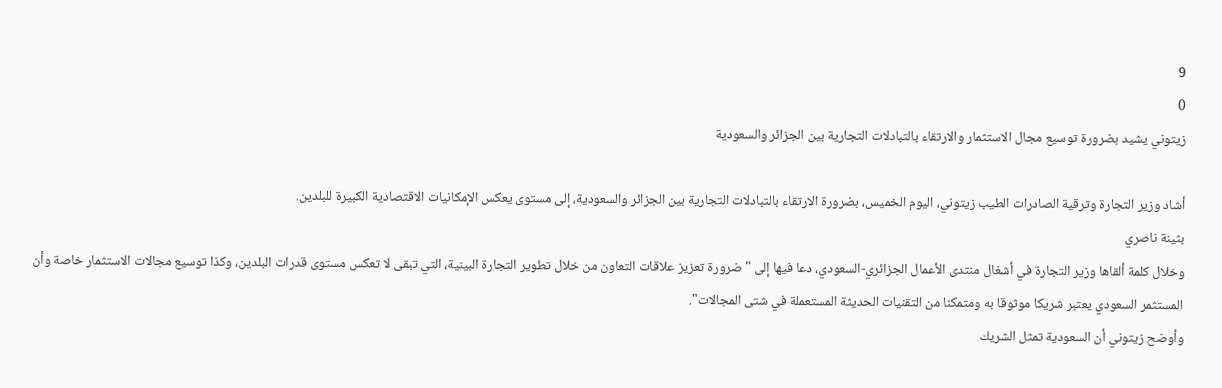9
0
زيتوني يشيد بضرورة توسيع مجال الاستثمار والارتقاء بالتبادلات التجارية بين الجزائر والسعودية

أشاد وزير التجارة وترقية الصادرات الطيب زيتوني، اليوم الخميس، بضرورة الارتقاء بالتبادلات التجارية بين الجزائر والسعودية، إلى مستوى يعكس الإمكانيات الاقتصادية الكبيرة للبلدين.
بثينة ناصري
وخلال كلمة ألقاها وزير التجارة في أشغال منتدى الأعمال الجزائري-السعودي، دعا فيها إلى "ضرورة تعزيز علاقات التعاون من خلال تطوير التجارة البينية، التي تبقى لا تعكس مستوى قدرات البلدين، وكذا توسيع مجالات الاستثمار خاصة وأن المستثمر السعودي يعتبر شريكا موثوقا به ومتمكنا من التقنيات الحديثة المستعملة في شتى المجالات".
وأوضح زيتوني أن السعودية تمثل الشريك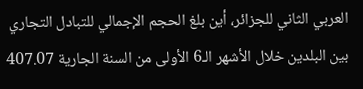العربي الثاني للجزائر، أين بلغ الحجم الإجمالي للتبادل التجاري بين البلدين خلال الأشهر الـ6 الأولى من السنة الجارية 407.07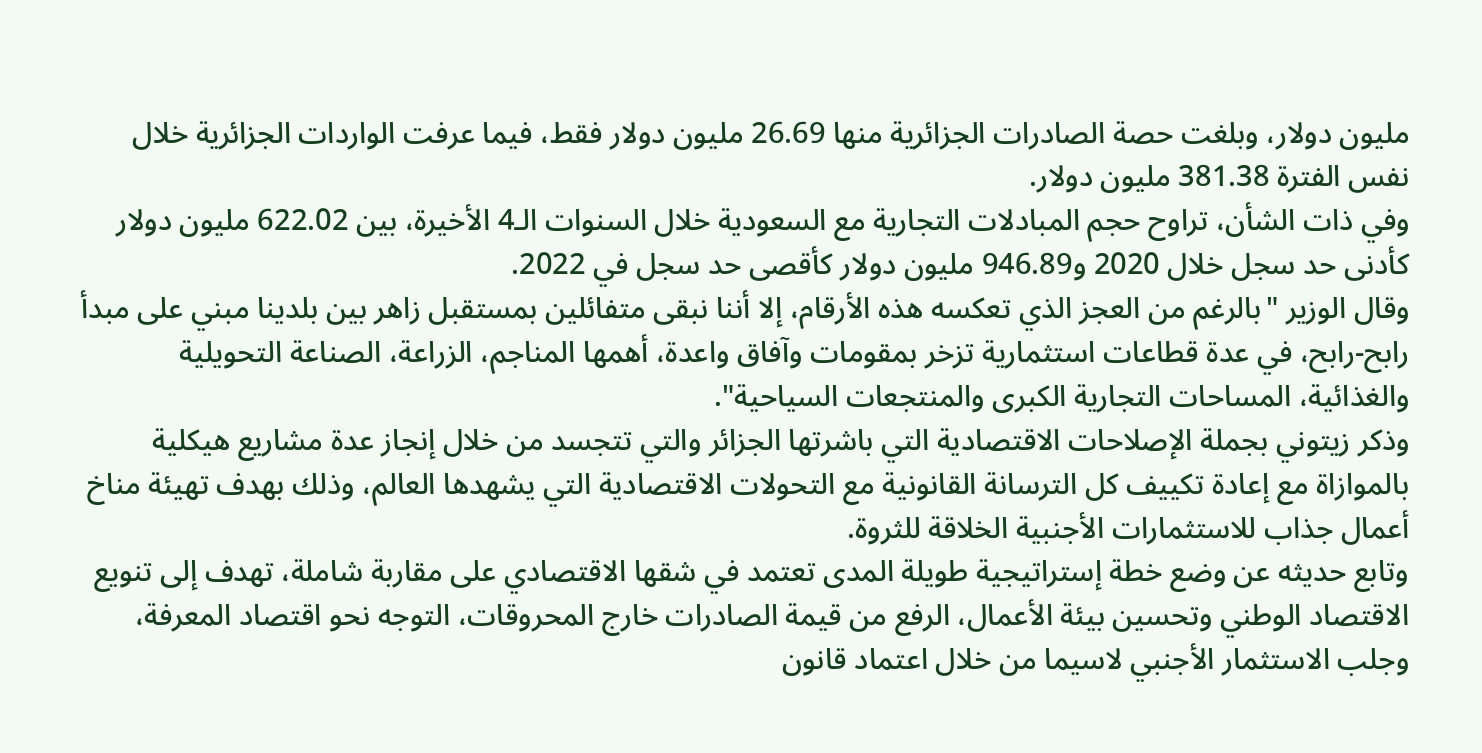مليون دولار، وبلغت حصة الصادرات الجزائرية منها 26.69 مليون دولار فقط، فيما عرفت الواردات الجزائرية خلال نفس الفترة 381.38 مليون دولار.
وفي ذات الشأن، تراوح حجم المبادلات التجارية مع السعودية خلال السنوات الـ4 الأخيرة، بين 622.02 مليون دولار كأدنى حد سجل خلال 2020 و946.89 مليون دولار كأقصى حد سجل في 2022.
وقال الوزير "بالرغم من العجز الذي تعكسه هذه الأرقام، إلا أننا نبقى متفائلين بمستقبل زاهر بين بلدينا مبني على مبدأ رابح-رابح، في عدة قطاعات استثمارية تزخر بمقومات وآفاق واعدة، أهمها المناجم، الزراعة، الصناعة التحويلية والغذائية، المساحات التجارية الكبرى والمنتجعات السياحية".
وذكر زيتوني بجملة الإصلاحات الاقتصادية التي باشرتها الجزائر والتي تتجسد من خلال إنجاز عدة مشاريع هيكلية بالموازاة مع إعادة تكييف كل الترسانة القانونية مع التحولات الاقتصادية التي يشهدها العالم، وذلك بهدف تهيئة مناخ أعمال جذاب للاستثمارات الأجنبية الخلاقة للثروة.
وتابع حديثه عن وضع خطة إستراتيجية طويلة المدى تعتمد في شقها الاقتصادي على مقاربة شاملة، تهدف إلى تنويع الاقتصاد الوطني وتحسين بيئة الأعمال، الرفع من قيمة الصادرات خارج المحروقات، التوجه نحو اقتصاد المعرفة، وجلب الاستثمار الأجنبي لاسيما من خلال اعتماد قانون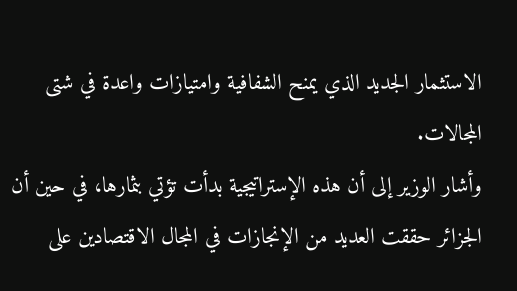الاستثمار الجديد الذي يمنح الشفافية وامتيازات واعدة في شتى المجالات.
وأشار الوزير إلى أن هذه الإستراتيجية بدأت تؤتي بثمارها، في حين أن الجزائر حققت العديد من الإنجازات في المجال الاقتصادين على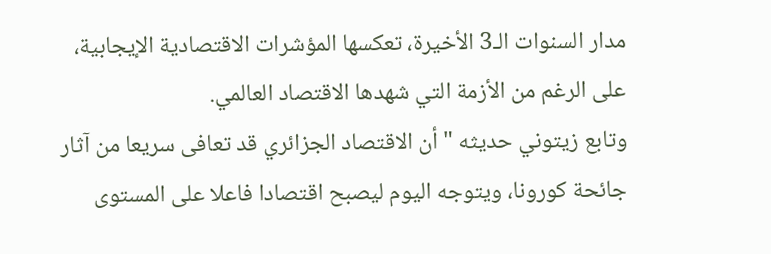مدار السنوات الـ3 الأخيرة، تعكسها المؤشرات الاقتصادية الإيجابية، على الرغم من الأزمة التي شهدها الاقتصاد العالمي.
وتابع زيتوني حديثه "أن الاقتصاد الجزائري قد تعافى سريعا من آثار جائحة كورونا، ويتوجه اليوم ليصبح اقتصادا فاعلا على المستوى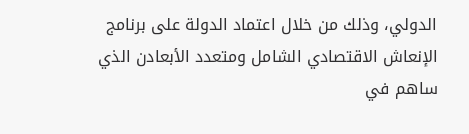الدولي، وذلك من خلال اعتماد الدولة على برنامج الإنعاش الاقتصادي الشامل ومتعدد الأبعادن الذي ساهم في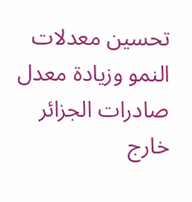تحسين معدلات النمو وزيادة معدل صادرات الجزائر خارج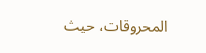المحروقات، حيث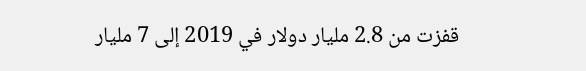قفزت من 2.8 مليار دولار في 2019 إلى 7 مليار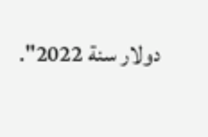دولار سنة 2022".